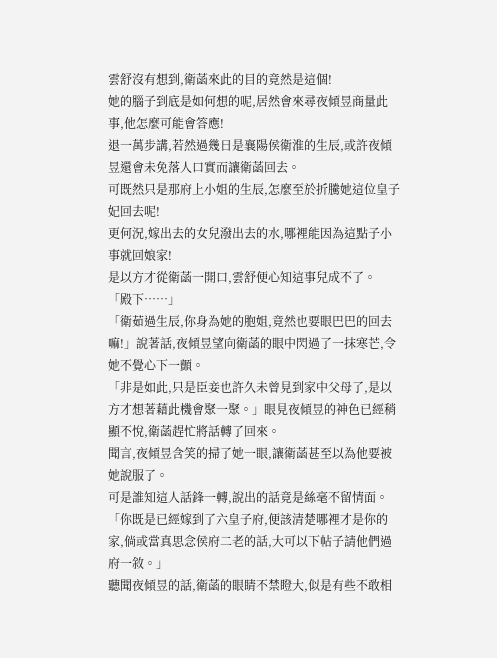雲舒沒有想到,衛菡來此的目的竟然是這個!
她的腦子到底是如何想的呢,居然會來尋夜傾昱商量此事,他怎麼可能會答應!
退一萬步講,若然過幾日是襄陽侯衛淮的生辰,或許夜傾昱還會未免落人口實而讓衛菡回去。
可既然只是那府上小姐的生辰,怎麼至於折騰她這位皇子妃回去呢!
更何況,嫁出去的女兒潑出去的水,哪裡能因為這點子小事就回娘家!
是以方才從衛菡一開口,雲舒便心知這事兒成不了。
「殿下……」
「衛茹過生辰,你身為她的胞姐,竟然也要眼巴巴的回去嘛!」說著話,夜傾昱望向衛菡的眼中閃過了一抹寒芒,令她不覺心下一顫。
「非是如此,只是臣妾也許久未曾見到家中父母了,是以方才想著藉此機會聚一聚。」眼見夜傾昱的神色已經稍顯不悅,衛菡趕忙將話轉了回來。
聞言,夜傾昱含笑的掃了她一眼,讓衛菡甚至以為他要被她說服了。
可是誰知這人話鋒一轉,說出的話竟是絲毫不留情面。
「你既是已經嫁到了六皇子府,便該清楚哪裡才是你的家,倘或當真思念侯府二老的話,大可以下帖子請他們過府一敘。」
聽聞夜傾昱的話,衛菡的眼睛不禁瞪大,似是有些不敢相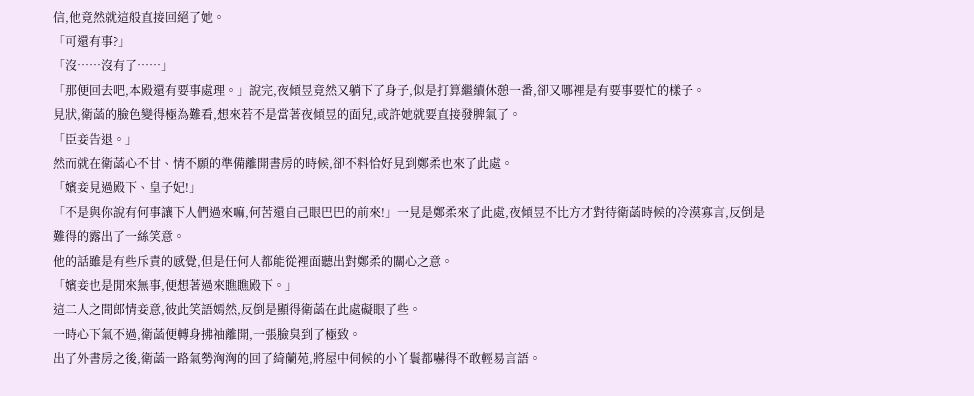信,他竟然就這般直接回絕了她。
「可還有事?」
「沒……沒有了……」
「那便回去吧,本殿還有要事處理。」說完,夜傾昱竟然又躺下了身子,似是打算繼續休憩一番,卻又哪裡是有要事要忙的樣子。
見狀,衛菡的臉色變得極為難看,想來若不是當著夜傾昱的面兒,或許她就要直接發脾氣了。
「臣妾告退。」
然而就在衛菡心不甘、情不願的準備離開書房的時候,卻不料恰好見到鄭柔也來了此處。
「嬪妾見過殿下、皇子妃!」
「不是與你說有何事讓下人們過來嘛,何苦還自己眼巴巴的前來!」一見是鄭柔來了此處,夜傾昱不比方才對待衛菡時候的冷漠寡言,反倒是難得的露出了一絲笑意。
他的話雖是有些斥責的感覺,但是任何人都能從裡面聽出對鄭柔的關心之意。
「嬪妾也是閒來無事,便想著過來瞧瞧殿下。」
這二人之間郎情妾意,彼此笑語嫣然,反倒是顯得衛菡在此處礙眼了些。
一時心下氣不過,衛菡便轉身拂袖離開,一張臉臭到了極致。
出了外書房之後,衛菡一路氣勢洶洶的回了綺蘭苑,將屋中伺候的小丫鬟都嚇得不敢輕易言語。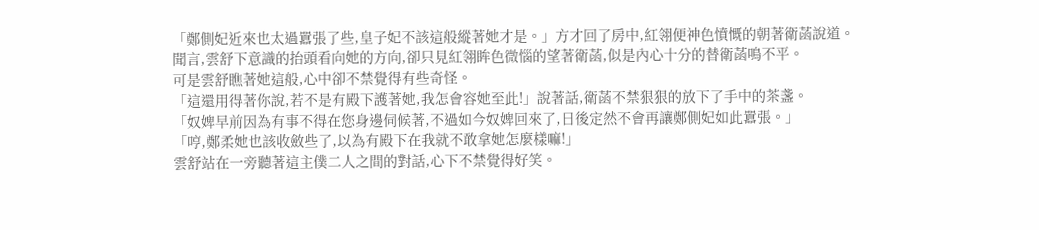「鄭側妃近來也太過囂張了些,皇子妃不該這般縱著她才是。」方才回了房中,紅翎便神色憤慨的朝著衛菡說道。
聞言,雲舒下意識的抬頭看向她的方向,卻只見紅翎眸色微惱的望著衛菡,似是內心十分的替衛菡鳴不平。
可是雲舒瞧著她這般,心中卻不禁覺得有些奇怪。
「這還用得著你說,若不是有殿下護著她,我怎會容她至此!」說著話,衛菡不禁狠狠的放下了手中的茶盞。
「奴婢早前因為有事不得在您身邊伺候著,不過如今奴婢回來了,日後定然不會再讓鄭側妃如此囂張。」
「哼,鄭柔她也該收斂些了,以為有殿下在我就不敢拿她怎麼樣嘛!」
雲舒站在一旁聽著這主僕二人之間的對話,心下不禁覺得好笑。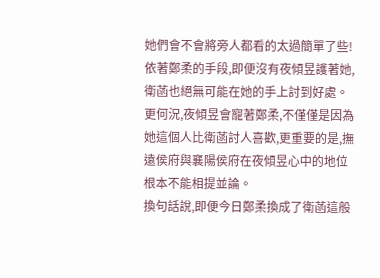她們會不會將旁人都看的太過簡單了些!
依著鄭柔的手段,即便沒有夜傾昱護著她,衛菡也絕無可能在她的手上討到好處。
更何況,夜傾昱會寵著鄭柔,不僅僅是因為她這個人比衛菡討人喜歡,更重要的是,撫遠侯府與襄陽侯府在夜傾昱心中的地位根本不能相提並論。
換句話說,即便今日鄭柔換成了衛菡這般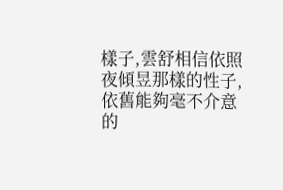樣子,雲舒相信依照夜傾昱那樣的性子,依舊能夠毫不介意的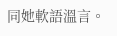同她軟語溫言。